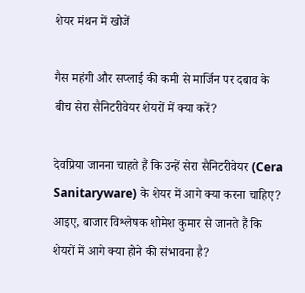शेयर मंथन में खोजें

गैस महंगी और सप्लाई की कमी से मार्जिन पर दबाव के बीच सेरा सैनिटरीवेयर शेयरों में क्या करें?

देवप्रिया जानना चाहते हैं कि उन्हें सेरा सैनिटरीवेयर (Cera Sanitaryware) के शेयर में आगे क्या करना चाहिए? आइए, बाजार विश्लेषक शोमेश कुमार से जानते हैं कि शेयरों में आगे क्या होने की संभावना है?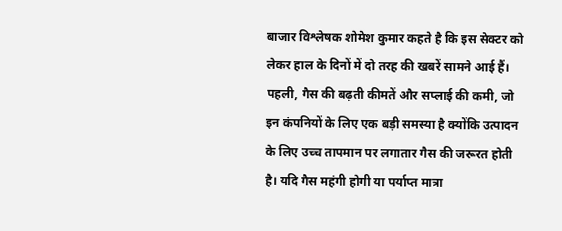बाजार विश्लेषक शोमेश कुमार कहते है कि इस सेक्टर को लेकर हाल के दिनों में दो तरह की खबरें सामने आई हैं। पहली, गैस की बढ़ती कीमतें और सप्लाई की कमी, जो इन कंपनियों के लिए एक बड़ी समस्या है क्योंकि उत्पादन के लिए उच्च तापमान पर लगातार गैस की जरूरत होती है। यदि गैस महंगी होगी या पर्याप्त मात्रा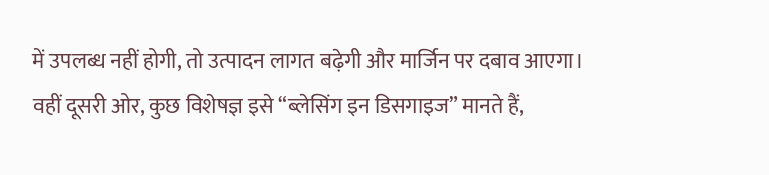में उपलब्ध नहीं होगी, तो उत्पादन लागत बढ़ेगी और मार्जिन पर दबाव आएगा। वहीं दूसरी ओर, कुछ विशेषज्ञ इसे “ब्लेसिंग इन डिसगाइज” मानते हैं,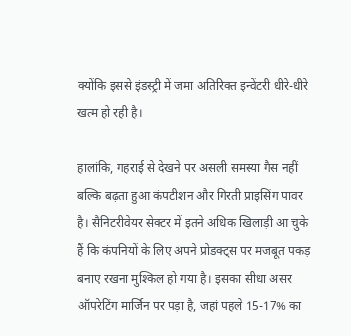क्योंकि इससे इंडस्ट्री में जमा अतिरिक्त इन्वेंटरी धीरे-धीरे खत्म हो रही है।

हालांकि, गहराई से देखने पर असली समस्या गैस नहीं बल्कि बढ़ता हुआ कंपटीशन और गिरती प्राइसिंग पावर है। सैनिटरीवेयर सेक्टर में इतने अधिक खिलाड़ी आ चुके हैं कि कंपनियों के लिए अपने प्रोडक्ट्स पर मजबूत पकड़ बनाए रखना मुश्किल हो गया है। इसका सीधा असर ऑपरेटिंग मार्जिन पर पड़ा है, जहां पहले 15-17% का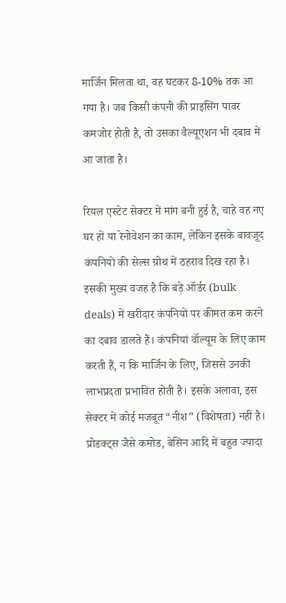मार्जिन मिलता था, वह घटकर 8-10% तक आ गया है। जब किसी कंपनी की प्राइसिंग पावर कमजोर होती है, तो उसका वैल्यूएशन भी दबाव में आ जाता है।

रियल एस्टेट सेक्टर में मांग बनी हुई है, चाहे वह नए घर हों या रेनोवेशन का काम, लेकिन इसके बावजूद कंपनियों की सेल्स ग्रोथ में ठहराव दिख रहा है। इसकी मुख्य वजह है कि बड़े ऑर्डर (bulk deals) में खरीदार कंपनियों पर कीमत कम करने का दबाव डालते हैं। कंपनियां वॉल्यूम के लिए काम करती हैं, न कि मार्जिन के लिए, जिससे उनकी लाभप्रदता प्रभावित होती है। इसके अलावा, इस सेक्टर में कोई मजबूत “नीश” (विशेषता) नहीं है। प्रोडक्ट्स जैसे कमोड, बेसिन आदि में बहुत ज्यादा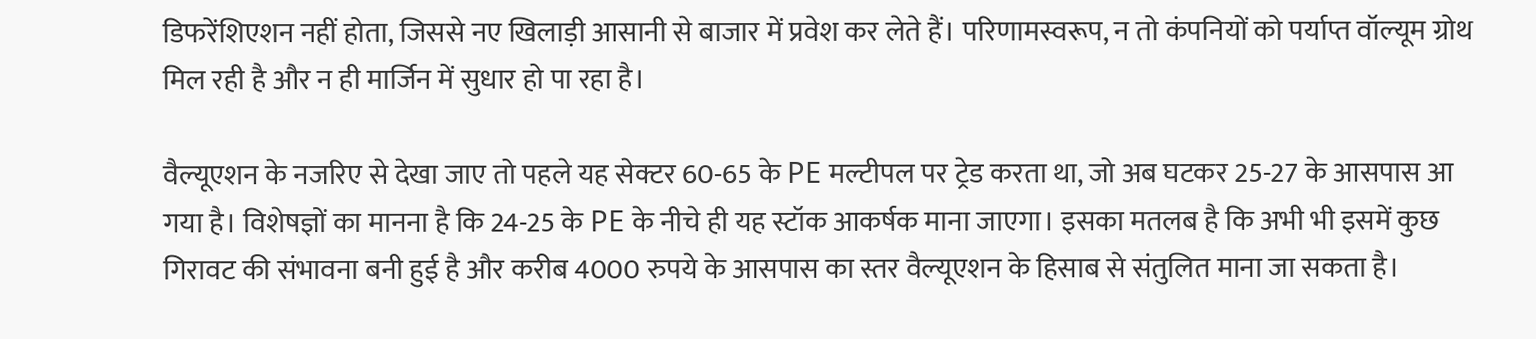डिफरेंशिएशन नहीं होता, जिससे नए खिलाड़ी आसानी से बाजार में प्रवेश कर लेते हैं। परिणामस्वरूप, न तो कंपनियों को पर्याप्त वॉल्यूम ग्रोथ मिल रही है और न ही मार्जिन में सुधार हो पा रहा है।

वैल्यूएशन के नजरिए से देखा जाए तो पहले यह सेक्टर 60-65 के PE मल्टीपल पर ट्रेड करता था, जो अब घटकर 25-27 के आसपास आ गया है। विशेषज्ञों का मानना है कि 24-25 के PE के नीचे ही यह स्टॉक आकर्षक माना जाएगा। इसका मतलब है कि अभी भी इसमें कुछ गिरावट की संभावना बनी हुई है और करीब 4000 रुपये के आसपास का स्तर वैल्यूएशन के हिसाब से संतुलित माना जा सकता है।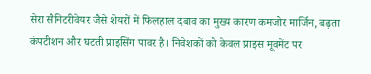सेरा सैनिटरीवेयर जैसे शेयरों में फिलहाल दबाव का मुख्य कारण कमजोर मार्जिन, बढ़ता कंपटीशन और घटती प्राइसिंग पावर है। निवेशकों को केवल प्राइस मूवमेंट पर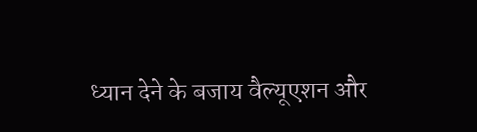ध्यान देने के बजाय वैल्यूएशन और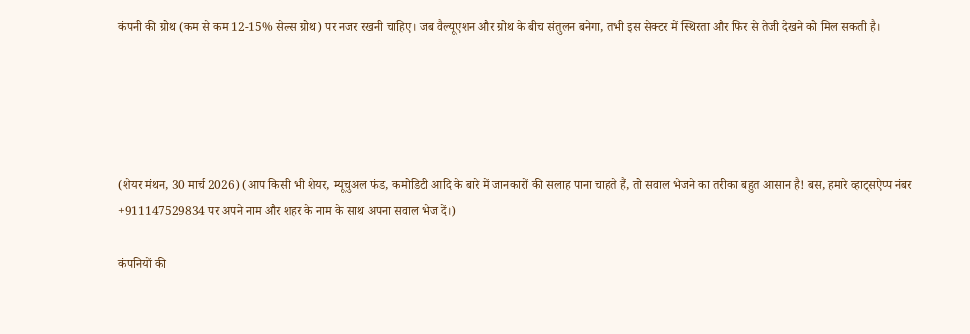कंपनी की ग्रोथ (कम से कम 12-15% सेल्स ग्रोथ) पर नजर रखनी चाहिए। जब वैल्यूएशन और ग्रोथ के बीच संतुलन बनेगा, तभी इस सेक्टर में स्थिरता और फिर से तेजी देखने को मिल सकती है।





(शेयर मंथन, 30 मार्च 2026) (आप किसी भी शेयर, म्यूचुअल फंड, कमोडिटी आदि के बारे में जानकारों की सलाह पाना चाहते हैं, तो सवाल भेजने का तरीका बहुत आसान है! बस, हमारे व्हाट्सऐप्प नंबर +911147529834 पर अपने नाम और शहर के नाम के साथ अपना सवाल भेज दें।)

कंपनियों की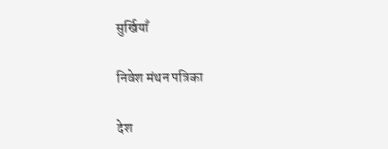सुर्खियाँ

निवेश मंथन पत्रिका

देश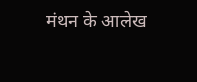मंथन के आलेख